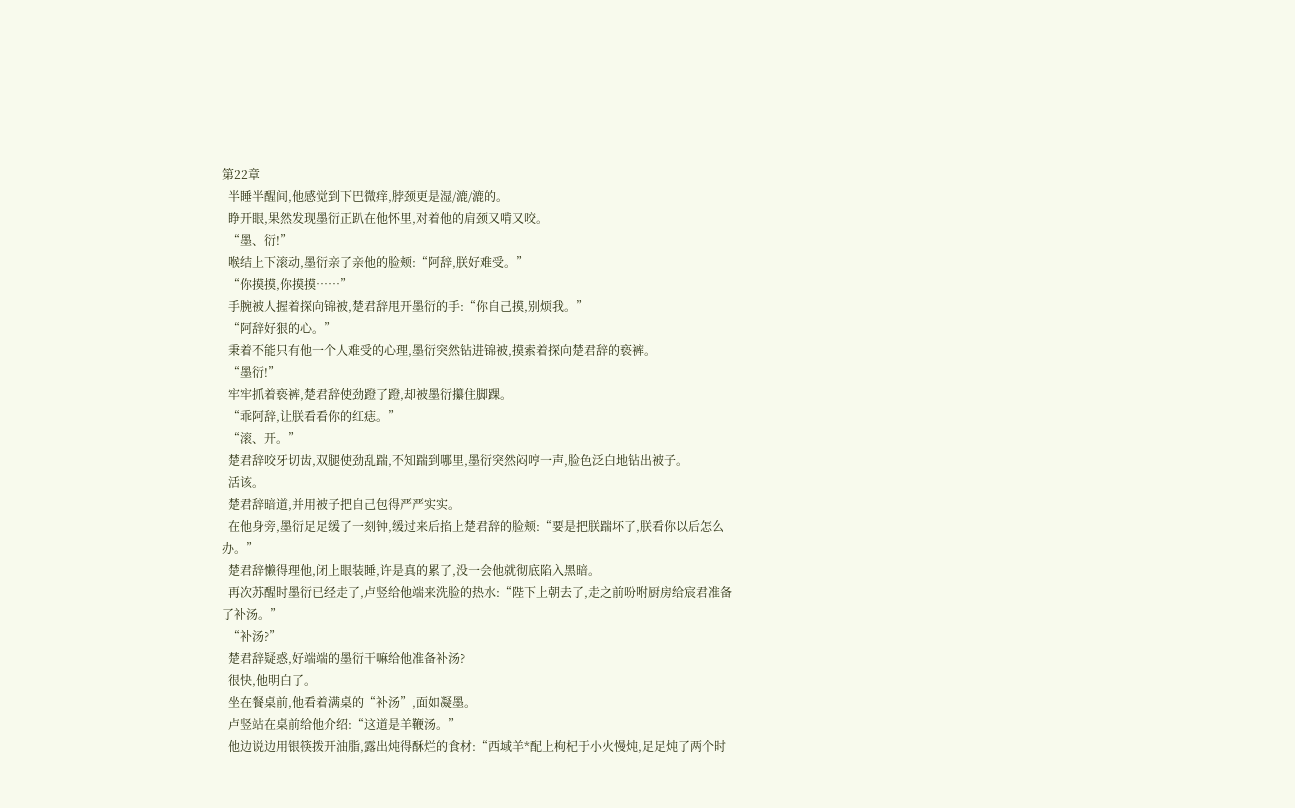第22章
  半睡半醒间,他感觉到下巴微痒,脖颈更是湿/漉/漉的。
  睁开眼,果然发现墨衍正趴在他怀里,对着他的肩颈又啃又咬。
  “墨、衍!”
  喉结上下滚动,墨衍亲了亲他的脸颊:“阿辞,朕好难受。”
  “你摸摸,你摸摸……”
  手腕被人握着探向锦被,楚君辞甩开墨衍的手:“你自己摸,别烦我。”
  “阿辞好狠的心。”
  秉着不能只有他一个人难受的心理,墨衍突然钻进锦被,摸索着探向楚君辞的亵裤。
  “墨衍!”
  牢牢抓着亵裤,楚君辞使劲蹬了蹬,却被墨衍攥住脚踝。
  “乖阿辞,让朕看看你的红痣。”
  “滚、开。”
  楚君辞咬牙切齿,双腿使劲乱踹,不知踹到哪里,墨衍突然闷哼一声,脸色泛白地钻出被子。
  活该。
  楚君辞暗道,并用被子把自己包得严严实实。
  在他身旁,墨衍足足缓了一刻钟,缓过来后掐上楚君辞的脸颊:“要是把朕踹坏了,朕看你以后怎么办。”
  楚君辞懒得理他,闭上眼装睡,许是真的累了,没一会他就彻底陷入黑暗。
  再次苏醒时墨衍已经走了,卢竖给他端来洗脸的热水:“陛下上朝去了,走之前吩咐厨房给宸君准备了补汤。”
  “补汤?”
  楚君辞疑惑,好端端的墨衍干嘛给他准备补汤?
  很快,他明白了。
  坐在餐桌前,他看着满桌的“补汤”,面如凝墨。
  卢竖站在桌前给他介绍:“这道是羊鞭汤。”
  他边说边用银筷拨开油脂,露出炖得酥烂的食材:“西域羊*配上枸杞于小火慢炖,足足炖了两个时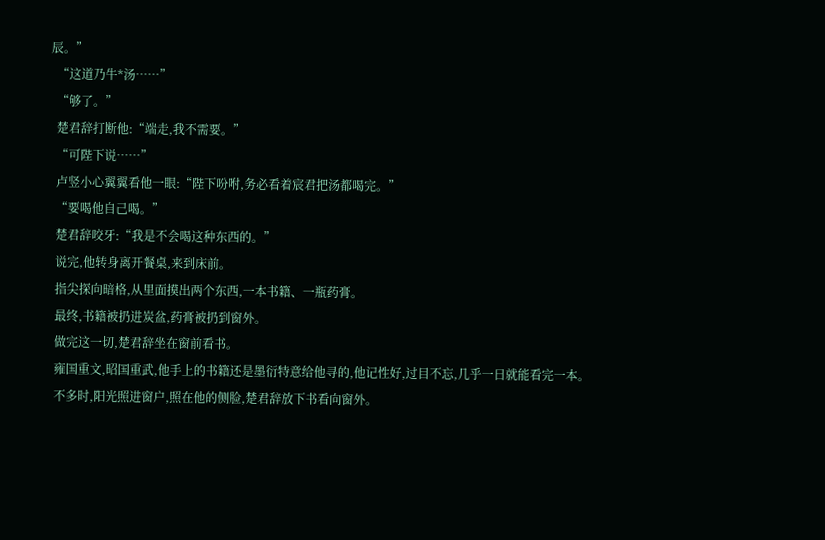辰。”
  “这道乃牛*汤……”
  “够了。”
  楚君辞打断他:“端走,我不需要。”
  “可陛下说……”
  卢竖小心翼翼看他一眼:“陛下吩咐,务必看着宸君把汤都喝完。”
  “要喝他自己喝。”
  楚君辞咬牙:“我是不会喝这种东西的。”
  说完,他转身离开餐桌,来到床前。
  指尖探向暗格,从里面摸出两个东西,一本书籍、一瓶药膏。
  最终,书籍被扔进炭盆,药膏被扔到窗外。
  做完这一切,楚君辞坐在窗前看书。
  雍国重文,昭国重武,他手上的书籍还是墨衍特意给他寻的,他记性好,过目不忘,几乎一日就能看完一本。
  不多时,阳光照进窗户,照在他的侧脸,楚君辞放下书看向窗外。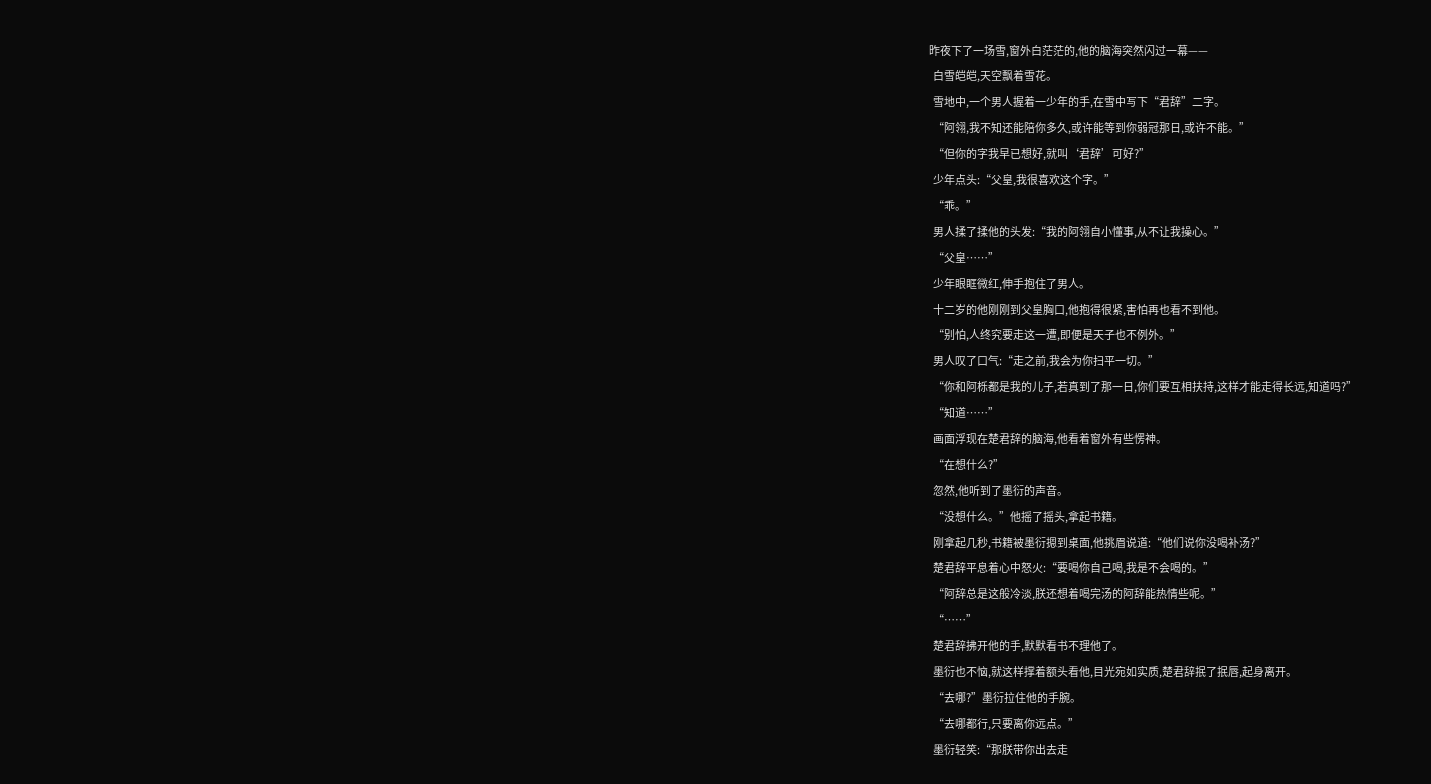昨夜下了一场雪,窗外白茫茫的,他的脑海突然闪过一幕——
  白雪皑皑,天空飘着雪花。
  雪地中,一个男人握着一少年的手,在雪中写下“君辞”二字。
  “阿翎,我不知还能陪你多久,或许能等到你弱冠那日,或许不能。”
  “但你的字我早已想好,就叫‘君辞’可好?”
  少年点头:“父皇,我很喜欢这个字。”
  “乖。”
  男人揉了揉他的头发:“我的阿翎自小懂事,从不让我操心。”
  “父皇……”
  少年眼眶微红,伸手抱住了男人。
  十二岁的他刚刚到父皇胸口,他抱得很紧,害怕再也看不到他。
  “别怕,人终究要走这一遭,即便是天子也不例外。”
  男人叹了口气:“走之前,我会为你扫平一切。”
  “你和阿栎都是我的儿子,若真到了那一日,你们要互相扶持,这样才能走得长远,知道吗?”
  “知道……”
  画面浮现在楚君辞的脑海,他看着窗外有些愣神。
  “在想什么?”
  忽然,他听到了墨衍的声音。
  “没想什么。”他摇了摇头,拿起书籍。
  刚拿起几秒,书籍被墨衍摁到桌面,他挑眉说道:“他们说你没喝补汤?”
  楚君辞平息着心中怒火:“要喝你自己喝,我是不会喝的。”
  “阿辞总是这般冷淡,朕还想着喝完汤的阿辞能热情些呢。”
  “……”
  楚君辞拂开他的手,默默看书不理他了。
  墨衍也不恼,就这样撑着额头看他,目光宛如实质,楚君辞抿了抿唇,起身离开。
  “去哪?”墨衍拉住他的手腕。
  “去哪都行,只要离你远点。”
  墨衍轻笑:“那朕带你出去走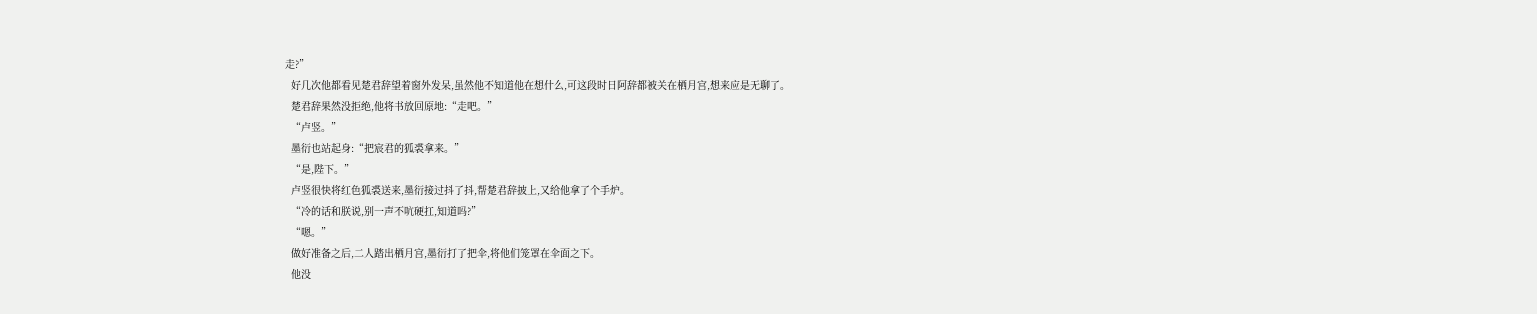走?”
  好几次他都看见楚君辞望着窗外发呆,虽然他不知道他在想什么,可这段时日阿辞都被关在栖月宫,想来应是无聊了。
  楚君辞果然没拒绝,他将书放回原地:“走吧。”
  “卢竖。”
  墨衍也站起身:“把宸君的狐裘拿来。”
  “是,陛下。”
  卢竖很快将红色狐裘送来,墨衍接过抖了抖,帮楚君辞披上,又给他拿了个手炉。
  “冷的话和朕说,别一声不吭硬扛,知道吗?”
  “嗯。”
  做好准备之后,二人踏出栖月宫,墨衍打了把伞,将他们笼罩在伞面之下。
  他没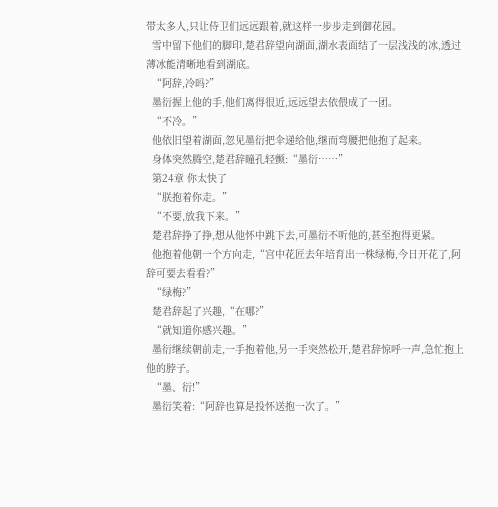带太多人,只让侍卫们远远跟着,就这样一步步走到御花园。
  雪中留下他们的脚印,楚君辞望向湖面,湖水表面结了一层浅浅的冰,透过薄冰能清晰地看到湖底。
  “阿辞,冷吗?”
  墨衍握上他的手,他们离得很近,远远望去依偎成了一团。
  “不冷。”
  他依旧望着湖面,忽见墨衍把伞递给他,继而弯腰把他抱了起来。
  身体突然腾空,楚君辞瞳孔轻颤:“墨衍……”
  第24章 你太快了
  “朕抱着你走。”
  “不要,放我下来。”
  楚君辞挣了挣,想从他怀中跳下去,可墨衍不听他的,甚至抱得更紧。
  他抱着他朝一个方向走,“宫中花匠去年培育出一株绿梅,今日开花了,阿辞可要去看看?”
  “绿梅?”
  楚君辞起了兴趣,“在哪?”
  “就知道你感兴趣。”
  墨衍继续朝前走,一手抱着他,另一手突然松开,楚君辞惊呼一声,急忙抱上他的脖子。
  “墨、衍!”
  墨衍笑着:“阿辞也算是投怀送抱一次了。”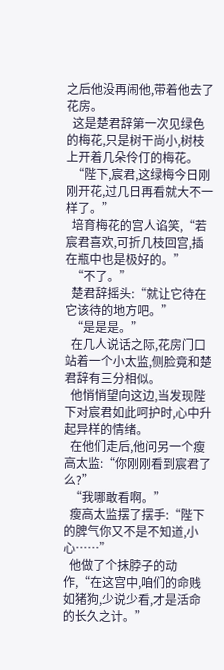之后他没再闹他,带着他去了花房。
  这是楚君辞第一次见绿色的梅花,只是树干尚小,树枝上开着几朵伶仃的梅花。
  “陛下,宸君,这绿梅今日刚刚开花,过几日再看就大不一样了。”
  培育梅花的宫人谄笑,“若宸君喜欢,可折几枝回宫,插在瓶中也是极好的。”
  “不了。”
  楚君辞摇头:“就让它待在它该待的地方吧。”
  “是是是。”
  在几人说话之际,花房门口站着一个小太监,侧脸竟和楚君辞有三分相似。
  他悄悄望向这边,当发现陛下对宸君如此呵护时,心中升起异样的情绪。
  在他们走后,他问另一个瘦高太监:“你刚刚看到宸君了么?”
  “我哪敢看啊。”
  瘦高太监摆了摆手:“陛下的脾气你又不是不知道,小心……”
  他做了个抹脖子的动作,“在这宫中,咱们的命贱如猪狗,少说少看,才是活命的长久之计。”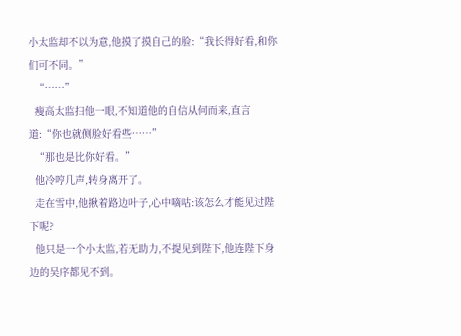小太监却不以为意,他摸了摸自己的脸:“我长得好看,和你们可不同。”
  “……”
  瘦高太监扫他一眼,不知道他的自信从何而来,直言道:“你也就侧脸好看些……”
  “那也是比你好看。”
  他冷哼几声,转身离开了。
  走在雪中,他揪着路边叶子,心中嘀咕:该怎么才能见过陛下呢?
  他只是一个小太监,若无助力,不提见到陛下,他连陛下身边的吴序都见不到。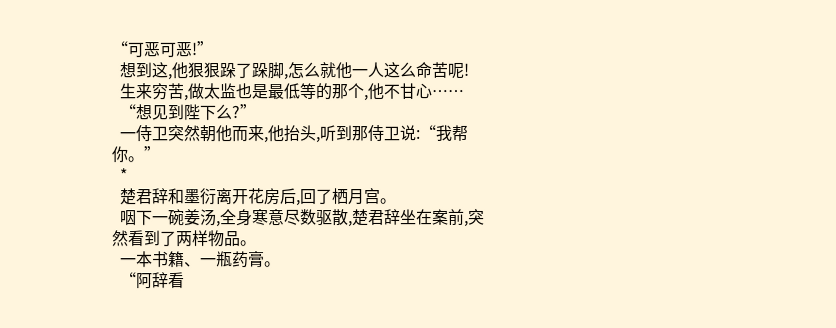“可恶可恶!”
  想到这,他狠狠跺了跺脚,怎么就他一人这么命苦呢!
  生来穷苦,做太监也是最低等的那个,他不甘心……
  “想见到陛下么?”
  一侍卫突然朝他而来,他抬头,听到那侍卫说:“我帮你。”
  *
  楚君辞和墨衍离开花房后,回了栖月宫。
  咽下一碗姜汤,全身寒意尽数驱散,楚君辞坐在案前,突然看到了两样物品。
  一本书籍、一瓶药膏。
  “阿辞看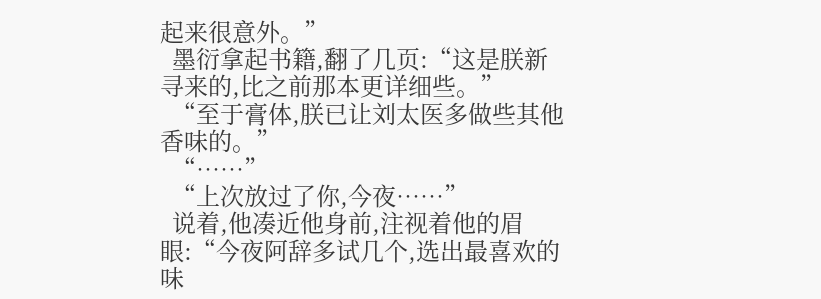起来很意外。”
  墨衍拿起书籍,翻了几页:“这是朕新寻来的,比之前那本更详细些。”
  “至于膏体,朕已让刘太医多做些其他香味的。”
  “……”
  “上次放过了你,今夜……”
  说着,他凑近他身前,注视着他的眉眼:“今夜阿辞多试几个,选出最喜欢的味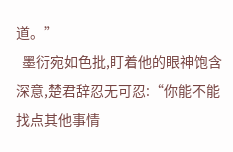道。”
  墨衍宛如色批,盯着他的眼神饱含深意,楚君辞忍无可忍:“你能不能找点其他事情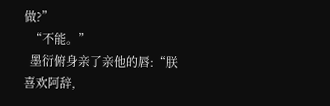做?”
  “不能。”
  墨衍俯身亲了亲他的唇:“朕喜欢阿辞,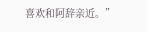喜欢和阿辞亲近。”